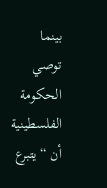بينما توصي الحكومة الفلسطينية أن “يتبرع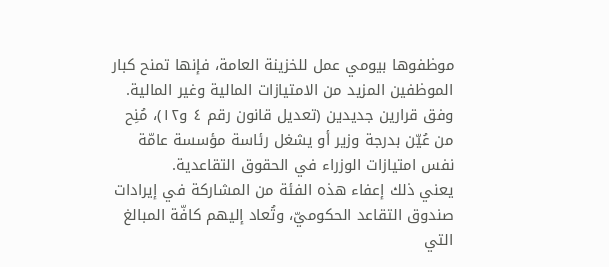موظفوها بيومي عمل للخزينة العامة، فإنها تمنح كبار الموظفين المزيد من الامتيازات المالية وغير المالية. وفق قرارين جديدين (تعديل قانون رقم ٤ و١٢)، مُنِح من عُيّن بدرجة وزير أو يشغل رئاسة مؤسسة عامّة نفس امتيازات الوزراء في الحقوق التقاعدية.
يعني ذلك إعفاء هذه الفئة من المشاركة في إيرادات صندوق التقاعد الحكوميّ، وتُعاد إليهم كافّة المبالغ التي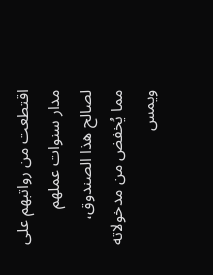اقتطعت من رواتبهم على مدار سنوات عملهم لصالح هذا الصندوق، مما يُخفض من مدخولاته ويمس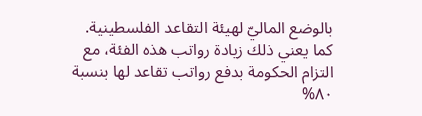بالوضع الماليّ لهيئة التقاعد الفلسطينية.
كما يعني ذلك زيادة رواتب هذه الفئة، مع التزام الحكومة بدفع رواتب تقاعد لها بنسبة ٨٠%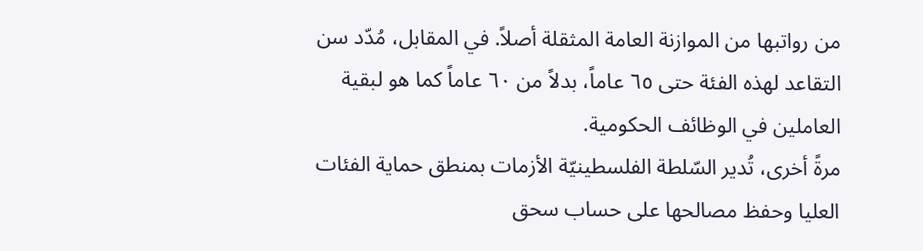من رواتبها من الموازنة العامة المثقلة أصلاً. في المقابل، مُدّد سن التقاعد لهذه الفئة حتى ٦٥ عاماً، بدلاً من ٦٠ عاماً كما هو لبقية العاملين في الوظائف الحكومية.
مرةً أخرى، تُدير السّلطة الفلسطينيّة الأزمات بمنطق حماية الفئات العليا وحفظ مصالحها على حساب سحق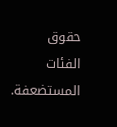حقوق الفئات المستضعفة.